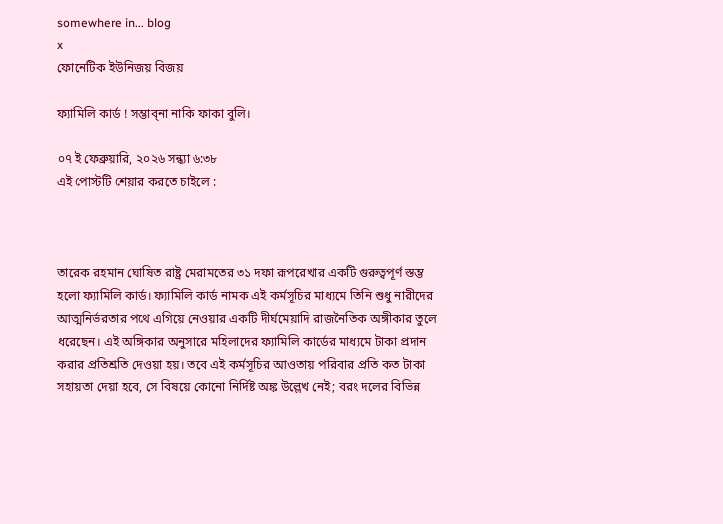somewhere in... blog
x
ফোনেটিক ইউনিজয় বিজয়

ফ্যামিলি কার্ড ! সম্ভাব্না নাকি ফাকা বুলি।

০৭ ই ফেব্রুয়ারি, ২০২৬ সন্ধ্যা ৬:৩৮
এই পোস্টটি শেয়ার করতে চাইলে :



তারেক রহমান ঘোষিত রাষ্ট্র মেরামতের ৩১ দফা রূপরেখার একটি গুরুত্বপূর্ণ স্তম্ভ হলো ফ্যামিলি কার্ড। ফ্যামিলি কার্ড নামক এই কর্মসূচির মাধ্যমে তিনি শুধু নারীদের আত্মনির্ভরতার পথে এগিয়ে নেওয়ার একটি দীর্ঘমেয়াদি রাজনৈতিক অঙ্গীকার তুলে ধরেছেন। এই অঙ্গিকার অনুসারে মহিলাদের ফ্যামিলি কার্ডের মাধ্যমে টাকা প্রদান করার প্রতিশ্রতি দেওয়া হয়। তবে এই কর্মসূচির আওতায় পরিবার প্রতি কত টাকা সহায়তা দেয়া হবে, সে বিষয়ে কোনো নির্দিষ্ট অঙ্ক উল্লেখ নেই; বরং দলের বিভিন্ন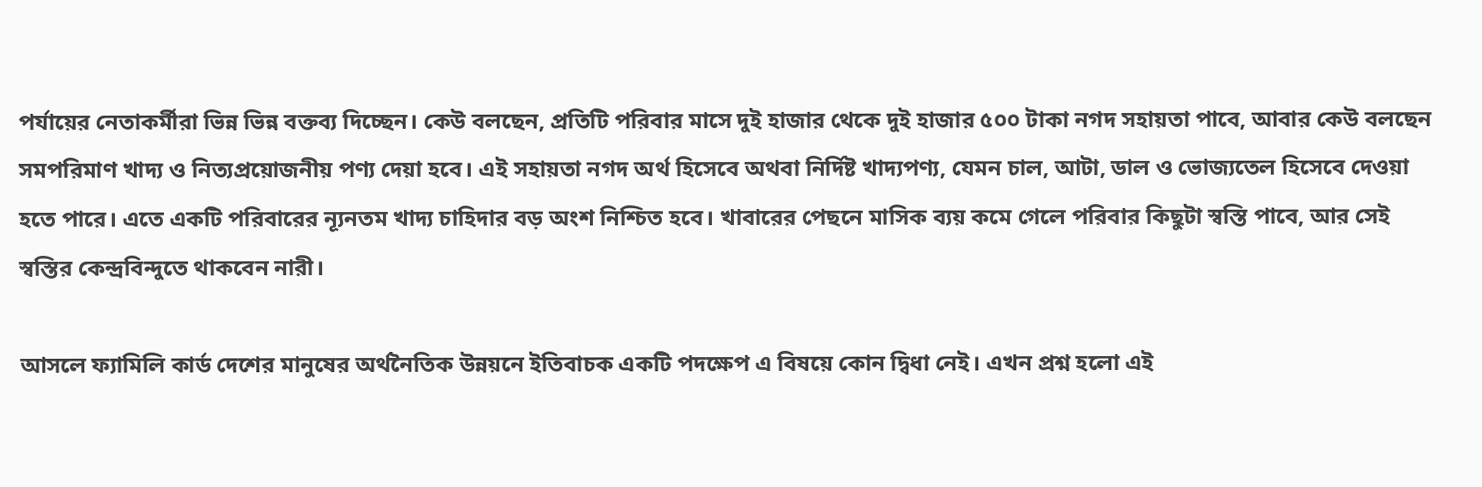পর্যায়ের নেতাকর্মীরা ভিন্ন ভিন্ন বক্তব্য দিচ্ছেন। কেউ বলছেন, প্রতিটি পরিবার মাসে দুই হাজার থেকে দুই হাজার ৫০০ টাকা নগদ সহায়তা পাবে, আবার কেউ বলছেন সমপরিমাণ খাদ্য ও নিত্যপ্রয়োজনীয় পণ্য দেয়া হবে। এই সহায়তা নগদ অর্থ হিসেবে অথবা নির্দিষ্ট খাদ্যপণ্য, যেমন চাল, আটা, ডাল ও ভোজ্যতেল হিসেবে দেওয়া হতে পারে। এতে একটি পরিবারের ন্যূনতম খাদ্য চাহিদার বড় অংশ নিশ্চিত হবে। খাবারের পেছনে মাসিক ব্যয় কমে গেলে পরিবার কিছুটা স্বস্তি পাবে, আর সেই স্বস্তির কেন্দ্রবিন্দুতে থাকবেন নারী।

আসলে ফ্যামিলি কার্ড দেশের মানুষের অর্থনৈতিক উন্নয়নে ইতিবাচক একটি পদক্ষেপ এ বিষয়ে কোন দ্বিধা নেই। এখন প্রশ্ন হলো এই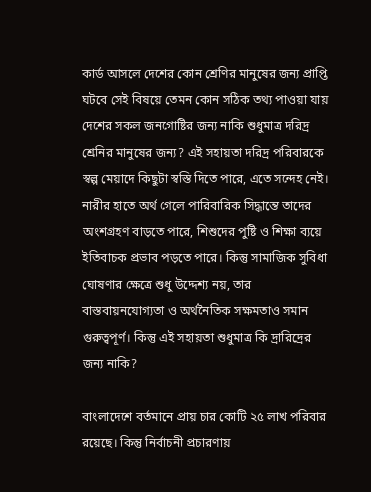কার্ড আসলে দেশের কোন শ্রেণির মানুষের জন্য প্রাপ্তি ঘটবে সেই বিষয়ে তেমন কোন সঠিক তথ্য পাওয়া যায় দেশের সকল জনগোষ্টির জন্য নাকি শুধুমাত্র দরিদ্র শ্রেনির মানুষের জন্য? এই সহায়তা দরিদ্র পরিবারকে স্বল্প মেয়াদে কিছুটা স্বস্তি দিতে পারে, এতে সন্দেহ নেই। নারীর হাতে অর্থ গেলে পারিবারিক সিদ্ধান্তে তাদের অংশগ্রহণ বাড়তে পারে, শিশুদের পুষ্টি ও শিক্ষা ব্যয়ে ইতিবাচক প্রভাব পড়তে পারে। কিন্তু সামাজিক সুবিধা ঘোষণার ক্ষেত্রে শুধু উদ্দেশ্য নয়, তার বাস্তবায়নযোগ্যতা ও অর্থনৈতিক সক্ষমতাও সমান গুরুত্বপূর্ণ। কিন্তু এই সহায়তা শুধুমাত্র কি দ্রারিদ্রের জন্য নাকি?

বাংলাদেশে বর্তমানে প্রায় চার কোটি ২৫ লাখ পরিবার রয়েছে। কিন্তু নির্বাচনী প্রচারণায়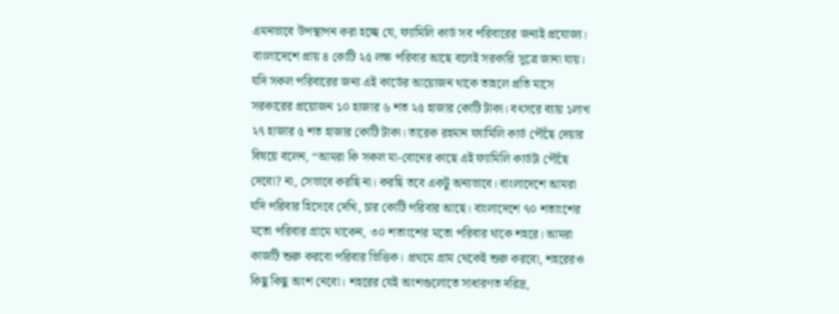এমনভাবে উপস্থাপন করা হচ্ছে যে, ফ্যামিলি কার্ড সব পরিবারের জন্যই প্রযোজ্য। বাংলাদেশে প্রায় ৪ কোটি ২৫ লক্ষ পরিবার আছে বলেই সরকারি সুত্রে জানা যায়। যদি সকল পরিবারের জন্য এই কার্ডের আয়োজন থাকে তাহলে প্রতি মাসে সরকারের প্রয়োজন ১০ হাজার ৬ শত ২৫ হাজার কোটি টাকা। বৎসরে ব্যায় ১লাখ ২৭ হাজার ৫ শত হাজার কোটি টাকা। তারেক রহমান ফ্যামিলি কার্ড পৌঁছে দেয়ার বিষয়ে বলেন, “আমরা কি সকল মা-বোনের কাছে এই ফ্যামিলি কার্ডটা পৌঁছে দেবো? না, সেভাবে করছি না। করছি তবে একটু অন্যভাবে। বাংলাদেশে আমরা যদি পরিবার হিসেবে দেখি, চার কোটি পরিবার আছে। বাংলাদেশে ৭০ শতাংশের মতো পরিবার গ্রামে থাকেন, ৩০ শতাংশের মতো পরিবার থাকে শহরে। আমরা কাজটি শুরু করবো পরিবার ভিত্তিক। প্রথমে গ্রাম থেকেই শুরু করবো, শহরেরও কিছু কিছু অংশ নেবো। শহরের যেই অংশগুলোতে সাধারণত দরিদ্র,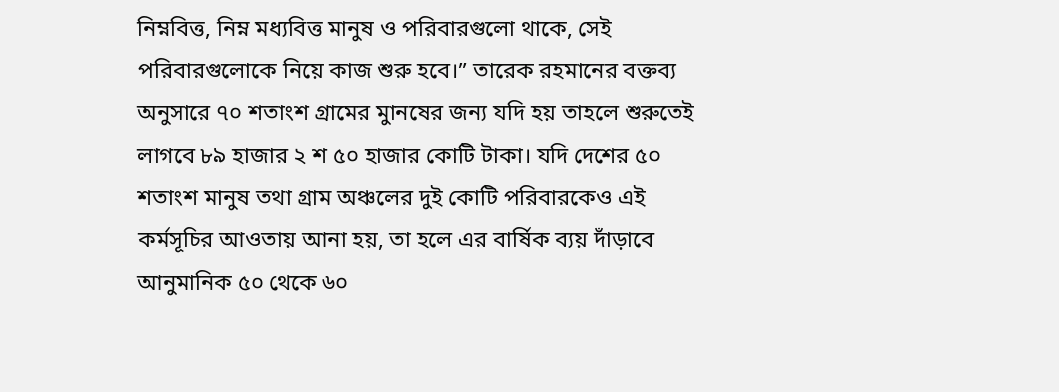নিম্নবিত্ত, নিম্ন মধ্যবিত্ত মানুষ ও পরিবারগুলো থাকে, সেই পরিবারগুলোকে নিয়ে কাজ শুরু হবে।” তারেক রহমানের বক্তব্য অনুসারে ৭০ শতাংশ গ্রামের মাুনষের জন্য যদি হয় তাহলে শুরুতেই লাগবে ৮৯ হাজার ২ শ ৫০ হাজার কোটি টাকা। যদি দেশের ৫০ শতাংশ মানুষ তথা গ্রাম অঞ্চলের দুই কোটি পরিবারকেও এই কর্মসূচির আওতায় আনা হয়, তা হলে এর বার্ষিক ব্যয় দাঁড়াবে আনুমানিক ৫০ থেকে ৬০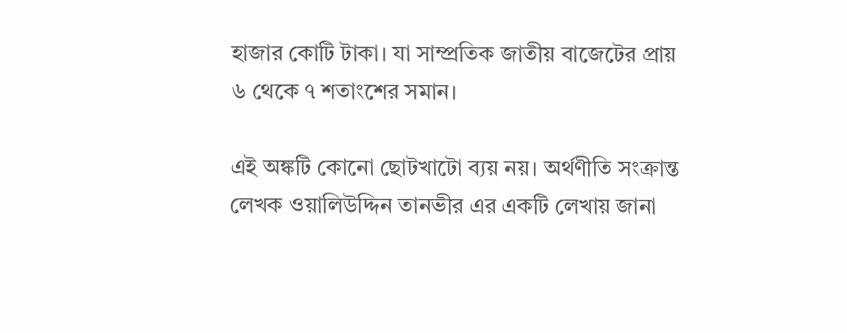হাজার কোটি টাকা। যা সাম্প্রতিক জাতীয় বাজেটের প্রায় ৬ থেকে ৭ শতাংশের সমান।

এই অঙ্কটি কোনো ছোটখাটো ব্যয় নয়। অর্থণীতি সংক্রান্ত লেখক ওয়ালিউদ্দিন তানভীর এর একটি লেখায় জানা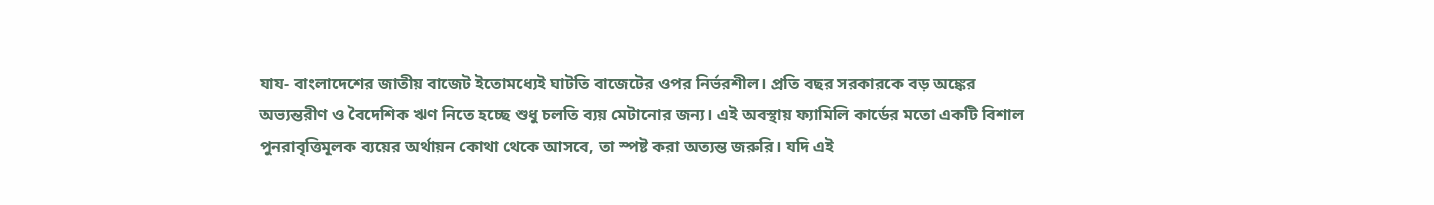যায- বাংলাদেশের জাতীয় বাজেট ইতোমধ্যেই ঘাটতি বাজেটের ওপর নির্ভরশীল। প্রতি বছর সরকারকে বড় অঙ্কের অভ্যন্তরীণ ও বৈদেশিক ঋণ নিতে হচ্ছে শুধু চলতি ব্যয় মেটানোর জন্য। এই অবস্থায় ফ্যামিলি কার্ডের মতো একটি বিশাল পুনরাবৃত্তিমূলক ব্যয়ের অর্থায়ন কোথা থেকে আসবে, তা স্পষ্ট করা অত্যন্ত জরুরি। যদি এই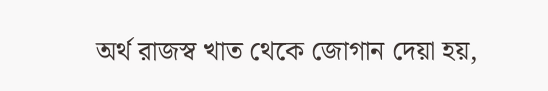অর্থ রাজস্ব খাত থেকে জোগান দেয়া হয়,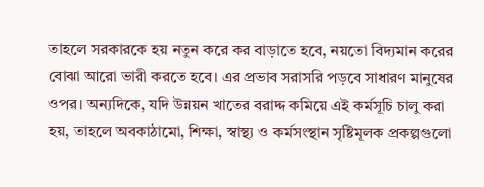তাহলে সরকারকে হয় নতুন করে কর বাড়াতে হবে, নয়তো বিদ্যমান করের বোঝা আরো ভারী করতে হবে। এর প্রভাব সরাসরি পড়বে সাধারণ মানুষের ওপর। অন্যদিকে, যদি উন্নয়ন খাতের বরাদ্দ কমিয়ে এই কর্মসূচি চালু করা হয়, তাহলে অবকাঠামো, শিক্ষা, স্বাস্থ্য ও কর্মসংস্থান সৃষ্টিমূলক প্রকল্পগুলো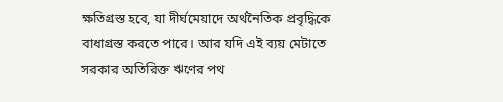ক্ষতিগ্রস্ত হবে, যা দীর্ঘমেয়াদে অর্থনৈতিক প্রবৃদ্ধিকে বাধাগ্রস্ত করতে পারে। আর যদি এই ব্যয় মেটাতে সরকার অতিরিক্ত ঋণের পথ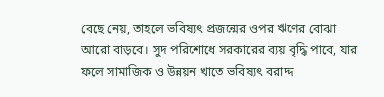বেছে নেয়, তাহলে ভবিষ্যৎ প্রজন্মের ওপর ঋণের বোঝা আরো বাড়বে। সুদ পরিশোধে সরকারের ব্যয় বৃদ্ধি পাবে, যার ফলে সামাজিক ও উন্নয়ন খাতে ভবিষ্যৎ বরাদ্দ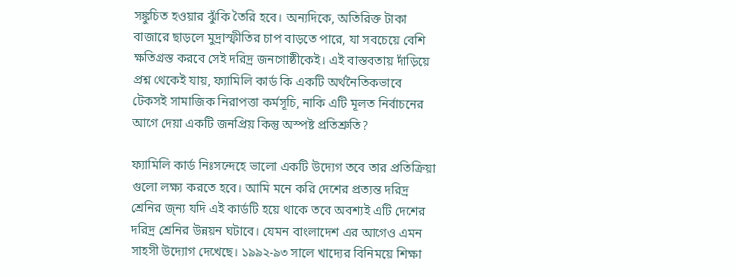সঙ্কুচিত হওয়ার ঝুঁকি তৈরি হবে। অন্যদিকে, অতিরিক্ত টাকা বাজারে ছাড়লে মুদ্রাস্ফীতির চাপ বাড়তে পারে, যা সবচেয়ে বেশি ক্ষতিগ্রস্ত করবে সেই দরিদ্র জনগোষ্ঠীকেই। এই বাস্তবতায় দাঁড়িয়ে প্রশ্ন থেকেই যায়, ফ্যামিলি কার্ড কি একটি অর্থনৈতিকভাবে টেকসই সামাজিক নিরাপত্তা কর্মসূচি, নাকি এটি মূলত নির্বাচনের আগে দেয়া একটি জনপ্রিয় কিন্তু অস্পষ্ট প্রতিশ্রুতি?

ফ্যামিলি কার্ড নিঃসন্দেহে ভালো একটি উদ্যেগ তবে তার প্রতিক্রিয়া গুলো লক্ষ্য করতে হবে। আমি মনে করি দেশের প্রত্যন্ত দরিদ্র শ্রেনির জ্ন্য যদি এই কার্ডটি হয়ে থাকে তবে অবশ্যই এটি দেশের দরিদ্র শ্রেনির উন্নয়ন ঘটাবে। যেমন বাংলাদেশ এর আগেও এমন সাহসী উদ্যোগ দেখেছে। ১৯৯২-৯৩ সালে খাদ্যের বিনিময়ে শিক্ষা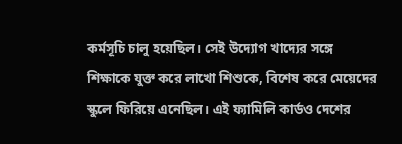কর্মসূচি চালু হয়েছিল। সেই উদ্যোগ খাদ্যের সঙ্গে শিক্ষাকে যুক্ত করে লাখো শিশুকে, বিশেষ করে মেয়েদের স্কুলে ফিরিয়ে এনেছিল। এই ফ্যামিলি কার্ডও দেশের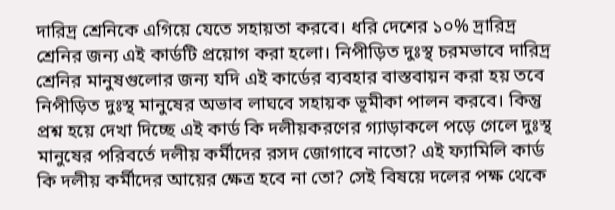দারিদ্র শ্রেনিকে এগিয়ে যেতে সহায়তা করবে। ধরি দেশের ১০% দ্রারিদ্র শ্রেনির জন্য এই কার্ডটি প্রয়োগ করা হলো। নিপীড়িত দুঃস্থ চরমভাবে দারিদ্র শ্রেনির মানুষগুলোর জন্য যদি এই কার্ডের ব্যবহার বাস্তবায়ন করা হয় তবে নিপীড়িত দুঃস্থ মানুষের অভাব লাঘবে সহায়ক ভূমীকা পালন করবে। কিন্তু প্রশ্ন হয়ে দেখা দিচ্ছে এই কার্ড কি দলীয়করণের গ্যাড়াকলে পড়ে গেলে দুঃস্থ মানুষের পরিবর্তে দলীয় কর্মীদের রসদ জোগাবে নাতো? এই ফ্যামিলি কার্ড কি দলীয় কর্মীদের আয়ের ক্ষেত্র হবে না তো? সেই বিষয়ে দলের পক্ষ থেকে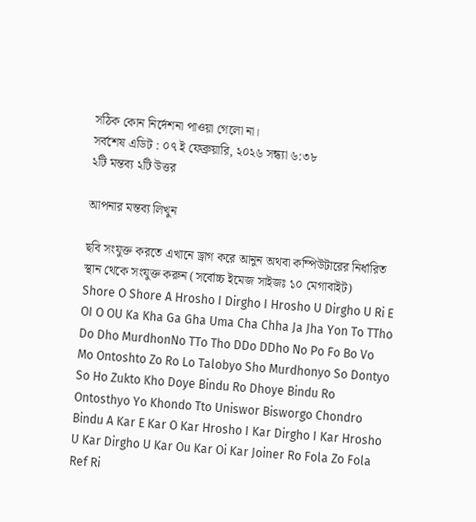সঠিক কোন নির্দেশনা পাওয়া গেলো না।
সর্বশেষ এডিট : ০৭ ই ফেব্রুয়ারি, ২০২৬ সন্ধ্যা ৬:৩৮
২টি মন্তব্য ২টি উত্তর

আপনার মন্তব্য লিখুন

ছবি সংযুক্ত করতে এখানে ড্রাগ করে আনুন অথবা কম্পিউটারের নির্ধারিত স্থান থেকে সংযুক্ত করুন (সর্বোচ্চ ইমেজ সাইজঃ ১০ মেগাবাইট)
Shore O Shore A Hrosho I Dirgho I Hrosho U Dirgho U Ri E OI O OU Ka Kha Ga Gha Uma Cha Chha Ja Jha Yon To TTho Do Dho MurdhonNo TTo Tho DDo DDho No Po Fo Bo Vo Mo Ontoshto Zo Ro Lo Talobyo Sho Murdhonyo So Dontyo So Ho Zukto Kho Doye Bindu Ro Dhoye Bindu Ro Ontosthyo Yo Khondo Tto Uniswor Bisworgo Chondro Bindu A Kar E Kar O Kar Hrosho I Kar Dirgho I Kar Hrosho U Kar Dirgho U Kar Ou Kar Oi Kar Joiner Ro Fola Zo Fola Ref Ri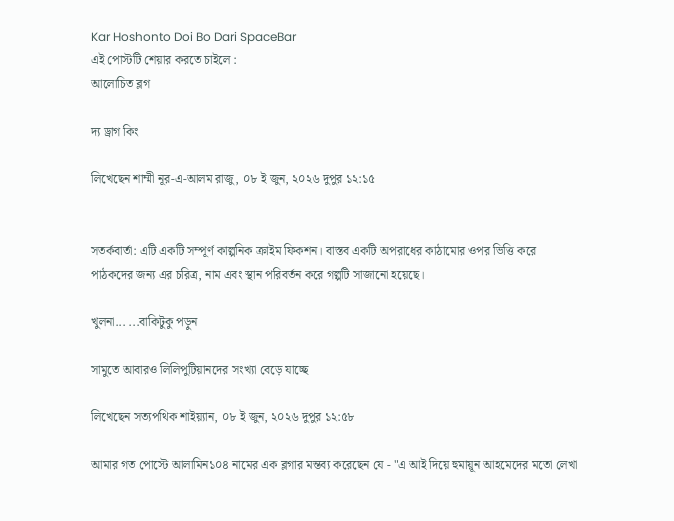Kar Hoshonto Doi Bo Dari SpaceBar
এই পোস্টটি শেয়ার করতে চাইলে :
আলোচিত ব্লগ

দ্য ড্রাগ কিং

লিখেছেন শাম্মী নূর-এ-আলম রাজু, ০৮ ই জুন, ২০২৬ দুপুর ১২:১৫


সতর্কবার্তা: এটি একটি সম্পূর্ণ কাল্পনিক ক্রাইম ফিকশন। বাস্তব একটি অপরাধের কাঠামোর ওপর ভিত্তি করে পাঠকদের জন্য এর চরিত্র, নাম এবং স্থান পরিবর্তন করে গল্পটি সাজানো হয়েছে।

খুলনা... ...বাকিটুকু পড়ুন

সামুতে আবারও লিলিপুটিয়ানদের সংখ্যা বেড়ে যাচ্ছে

লিখেছেন সত্যপথিক শাইয়্যান, ০৮ ই জুন, ২০২৬ দুপুর ১২:৫৮

আমার গত পোস্টে আলামিন১০৪ নামের এক ব্লগার মন্তব্য করেছেন যে - "এ আই দিয়ে হুমায়ূন আহমেদের মতো লেখা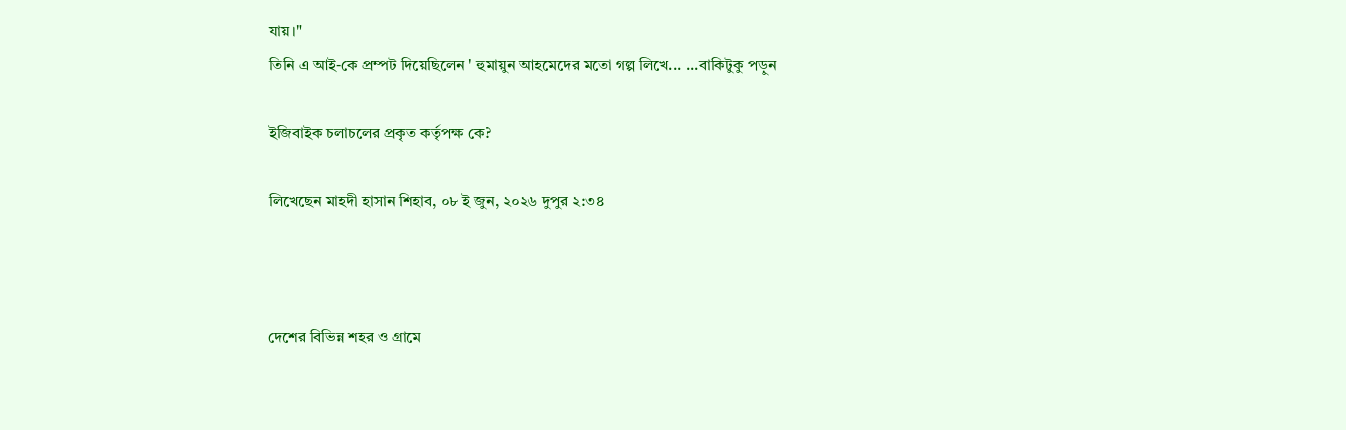যায়।"
তিনি এ আই-কে প্রম্পট দিয়েছিলেন ' হুমায়ুন আহমেদের মতো গল্প লিখে... ...বাকিটুকু পড়ুন

ইজিবাইক চলাচলের প্রকৃত কর্তৃপক্ষ কে?

লিখেছেন মাহদী হাসান শিহাব, ০৮ ই জুন, ২০২৬ দুপুর ২:৩৪



দেশের বিভিন্ন শহর ও গ্রামে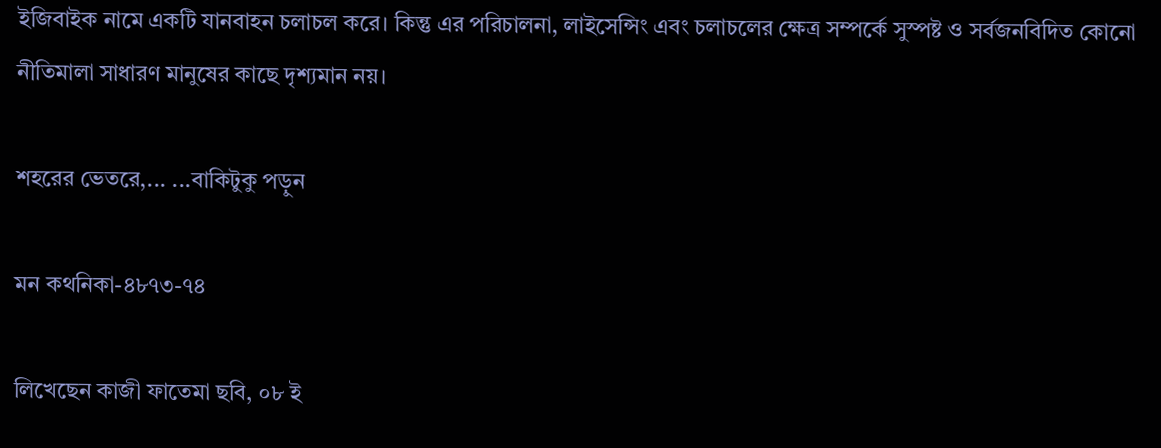ইজিবাইক নামে একটি যানবাহন চলাচল করে। কিন্তু এর পরিচালনা, লাইসেন্সিং এবং চলাচলের ক্ষেত্র সম্পর্কে সুস্পষ্ট ও সর্বজনবিদিত কোনো নীতিমালা সাধারণ মানুষের কাছে দৃশ্যমান নয়।

শহরের ভেতরে,... ...বাকিটুকু পড়ুন

মন কথনিকা-৪৮৭৩-৭৪

লিখেছেন কাজী ফাতেমা ছবি, ০৮ ই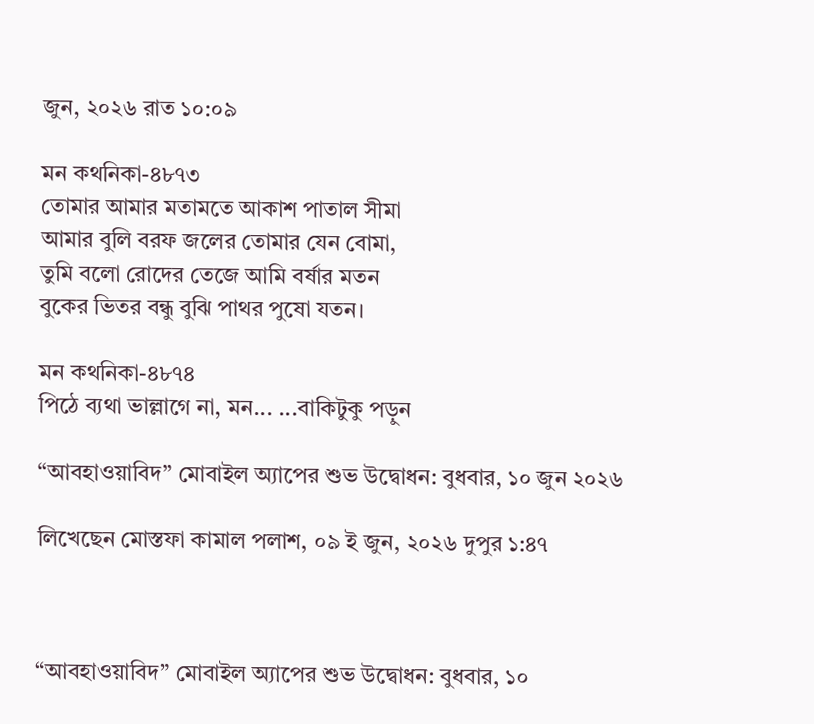জুন, ২০২৬ রাত ১০:০৯

মন কথনিকা-৪৮৭৩
তোমার আমার মতামতে আকাশ পাতাল সীমা
আমার বুলি বরফ জলের তোমার যেন বোমা,
তুমি বলো রোদের তেজে আমি বর্ষার মতন
বুকের ভিতর বন্ধু বুঝি পাথর পুষো যতন।

মন কথনিকা-৪৮৭৪
পিঠে ব্যথা ভাল্লাগে না, মন... ...বাকিটুকু পড়ুন

“আবহাওয়াবিদ” মোবাইল অ্যাপের শুভ উদ্বোধন: বুধবার, ১০ জুন ২০২৬

লিখেছেন মোস্তফা কামাল পলাশ, ০৯ ই জুন, ২০২৬ দুপুর ১:৪৭



“আবহাওয়াবিদ” মোবাইল অ্যাপের শুভ উদ্বোধন: বুধবার, ১০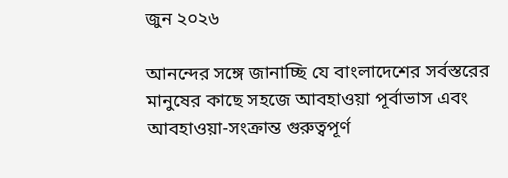জুন ২০২৬

আনন্দের সঙ্গে জানাচ্ছি যে বাংলাদেশের সর্বস্তরের মানুষের কাছে সহজে আবহাওয়া পূর্বাভাস এবং আবহাওয়া-সংক্রান্ত গুরুত্বপূর্ণ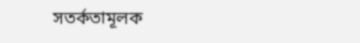সতর্কতামূলক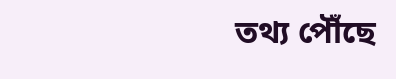তথ্য পৌঁছে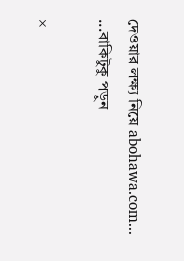দেওয়ার লক্ষ্য নিয়ে abohawa.com... ...বাকিটুকু পড়ুন

×